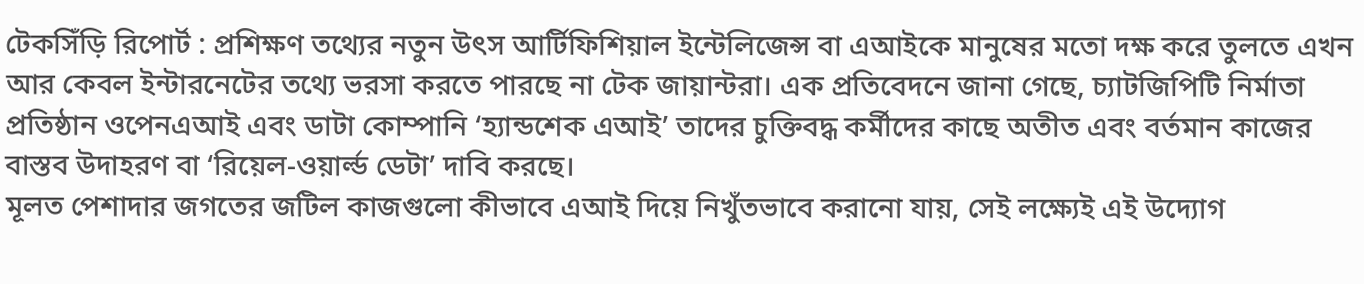টেকসিঁড়ি রিপোর্ট : প্রশিক্ষণ তথ্যের নতুন উৎস আর্টিফিশিয়াল ইন্টেলিজেন্স বা এআইকে মানুষের মতো দক্ষ করে তুলতে এখন আর কেবল ইন্টারনেটের তথ্যে ভরসা করতে পারছে না টেক জায়ান্টরা। এক প্রতিবেদনে জানা গেছে, চ্যাটজিপিটি নির্মাতা প্রতিষ্ঠান ওপেনএআই এবং ডাটা কোম্পানি ‘হ্যান্ডশেক এআই’ তাদের চুক্তিবদ্ধ কর্মীদের কাছে অতীত এবং বর্তমান কাজের বাস্তব উদাহরণ বা ‘রিয়েল-ওয়ার্ল্ড ডেটা’ দাবি করছে।
মূলত পেশাদার জগতের জটিল কাজগুলো কীভাবে এআই দিয়ে নিখুঁতভাবে করানো যায়, সেই লক্ষ্যেই এই উদ্যোগ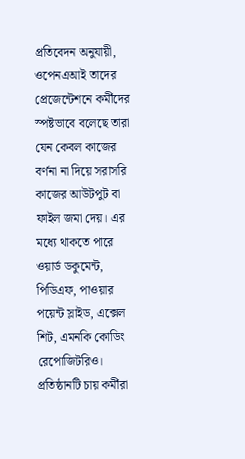প্রতিবেদন অনুযায়ী, ওপেনএআই তাদের প্রেজেন্টেশনে কর্মীদের স্পষ্টভাবে বলেছে তারা যেন কেবল কাজের বর্ণনা না দিয়ে সরাসরি কাজের আউটপুট বা ফাইল জমা দেয়। এর মধ্যে থাকতে পারে ওয়ার্ড ডকুমেন্ট, পিডিএফ, পাওয়ার পয়েন্ট স্লাইড, এক্সেল শিট, এমনকি কোডিং রেপোজিটরিও। প্রতিষ্ঠানটি চায় কর্মীরা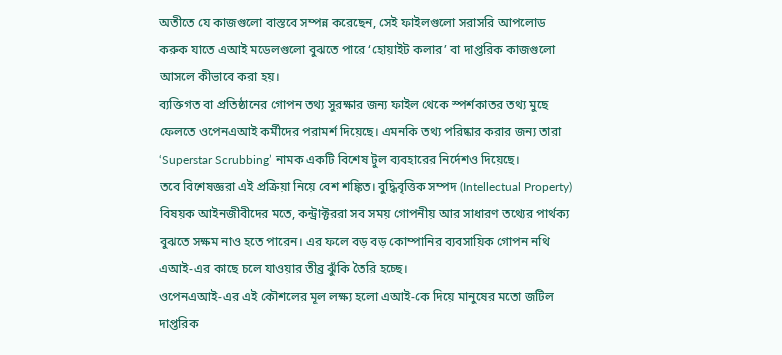অতীতে যে কাজগুলো বাস্তবে সম্পন্ন করেছেন, সেই ফাইলগুলো সরাসরি আপলোড করুক যাতে এআই মডেলগুলো বুঝতে পারে ‘হোয়াইট কলার’ বা দাপ্তরিক কাজগুলো আসলে কীভাবে করা হয়।
ব্যক্তিগত বা প্রতিষ্ঠানের গোপন তথ্য সুরক্ষার জন্য ফাইল থেকে স্পর্শকাতর তথ্য মুছে ফেলতে ওপেনএআই কর্মীদের পরামর্শ দিয়েছে। এমনকি তথ্য পরিষ্কার করার জন্য তারা ‘Superstar Scrubbing’ নামক একটি বিশেষ টুল ব্যবহারের নির্দেশও দিয়েছে।
তবে বিশেষজ্ঞরা এই প্রক্রিয়া নিয়ে বেশ শঙ্কিত। বুদ্ধিবৃত্তিক সম্পদ (Intellectual Property) বিষয়ক আইনজীবীদের মতে, কন্ট্রাক্টররা সব সময় গোপনীয় আর সাধারণ তথ্যের পার্থক্য বুঝতে সক্ষম নাও হতে পারেন। এর ফলে বড় বড় কোম্পানির ব্যবসায়িক গোপন নথি এআই-এর কাছে চলে যাওয়ার তীব্র ঝুঁকি তৈরি হচ্ছে।
ওপেনএআই-এর এই কৌশলের মূল লক্ষ্য হলো এআই-কে দিয়ে মানুষের মতো জটিল দাপ্তরিক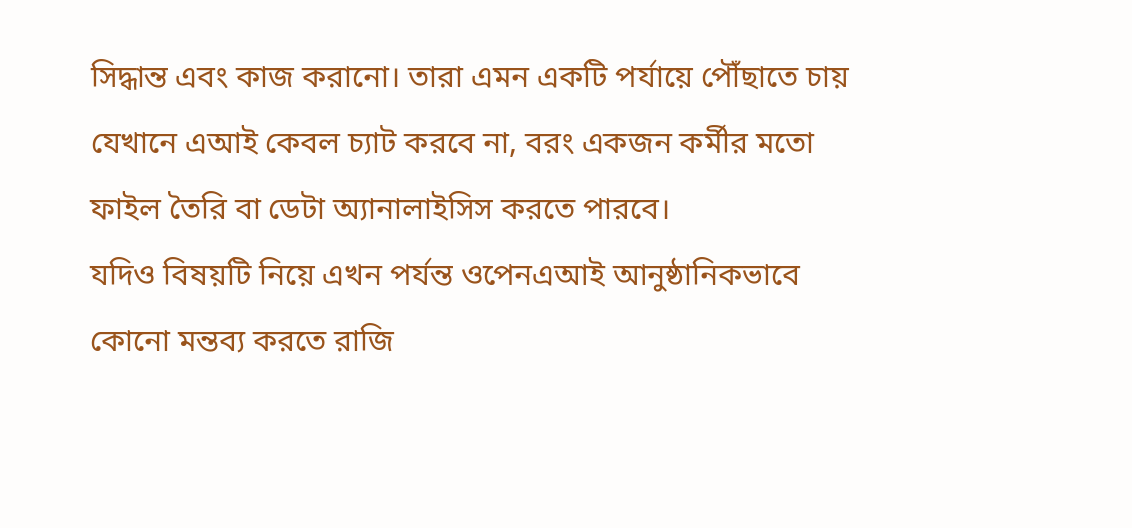সিদ্ধান্ত এবং কাজ করানো। তারা এমন একটি পর্যায়ে পৌঁছাতে চায় যেখানে এআই কেবল চ্যাট করবে না, বরং একজন কর্মীর মতো ফাইল তৈরি বা ডেটা অ্যানালাইসিস করতে পারবে।
যদিও বিষয়টি নিয়ে এখন পর্যন্ত ওপেনএআই আনুষ্ঠানিকভাবে কোনো মন্তব্য করতে রাজি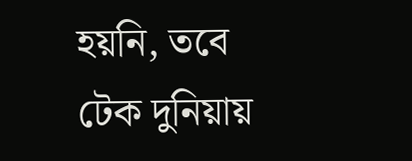হয়নি, তবে টেক দুনিয়ায়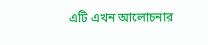এটি এখন আলোচনার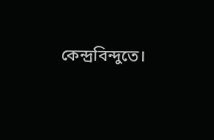কেন্দ্রবিন্দুতে।